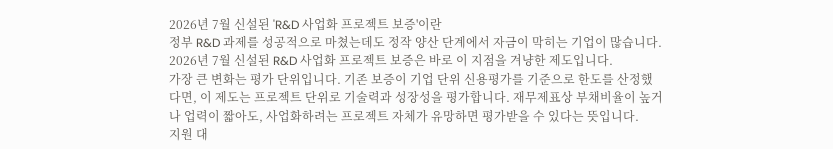2026년 7월 신설된 'R&D 사업화 프로젝트 보증'이란
정부 R&D 과제를 성공적으로 마쳤는데도 정작 양산 단계에서 자금이 막히는 기업이 많습니다. 2026년 7월 신설된 R&D 사업화 프로젝트 보증은 바로 이 지점을 겨냥한 제도입니다.
가장 큰 변화는 평가 단위입니다. 기존 보증이 기업 단위 신용평가를 기준으로 한도를 산정했다면, 이 제도는 프로젝트 단위로 기술력과 성장성을 평가합니다. 재무제표상 부채비율이 높거나 업력이 짧아도, 사업화하려는 프로젝트 자체가 유망하면 평가받을 수 있다는 뜻입니다.
지원 대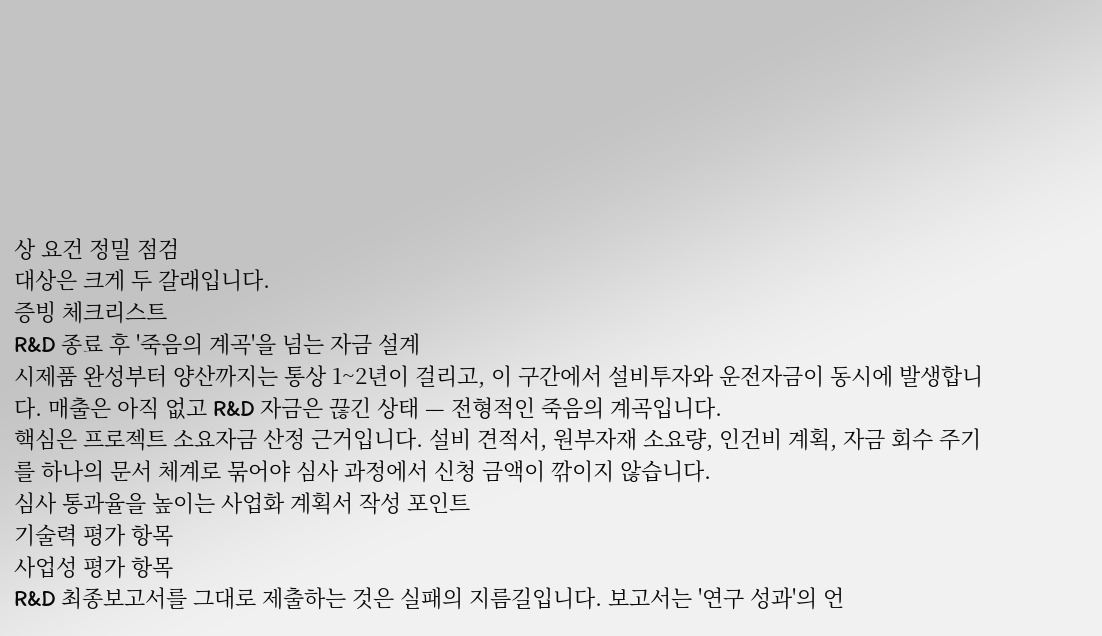상 요건 정밀 점검
대상은 크게 두 갈래입니다.
증빙 체크리스트
R&D 종료 후 '죽음의 계곡'을 넘는 자금 설계
시제품 완성부터 양산까지는 통상 1~2년이 걸리고, 이 구간에서 설비투자와 운전자금이 동시에 발생합니다. 매출은 아직 없고 R&D 자금은 끊긴 상태 — 전형적인 죽음의 계곡입니다.
핵심은 프로젝트 소요자금 산정 근거입니다. 설비 견적서, 원부자재 소요량, 인건비 계획, 자금 회수 주기를 하나의 문서 체계로 묶어야 심사 과정에서 신청 금액이 깎이지 않습니다.
심사 통과율을 높이는 사업화 계획서 작성 포인트
기술력 평가 항목
사업성 평가 항목
R&D 최종보고서를 그대로 제출하는 것은 실패의 지름길입니다. 보고서는 '연구 성과'의 언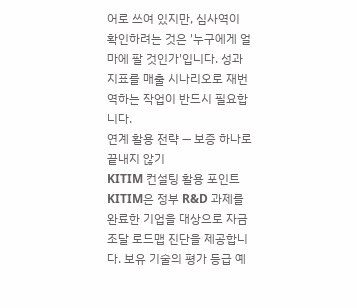어로 쓰여 있지만, 심사역이 확인하려는 것은 '누구에게 얼마에 팔 것인가'입니다. 성과 지표를 매출 시나리오로 재번역하는 작업이 반드시 필요합니다.
연계 활용 전략 — 보증 하나로 끝내지 않기
KITIM 컨설팅 활용 포인트
KITIM은 정부 R&D 과제를 완료한 기업을 대상으로 자금조달 로드맵 진단을 제공합니다. 보유 기술의 평가 등급 예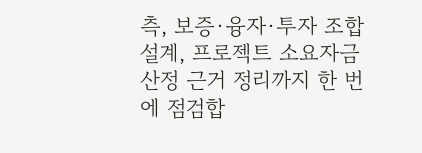측, 보증·융자·투자 조합 설계, 프로젝트 소요자금 산정 근거 정리까지 한 번에 점검합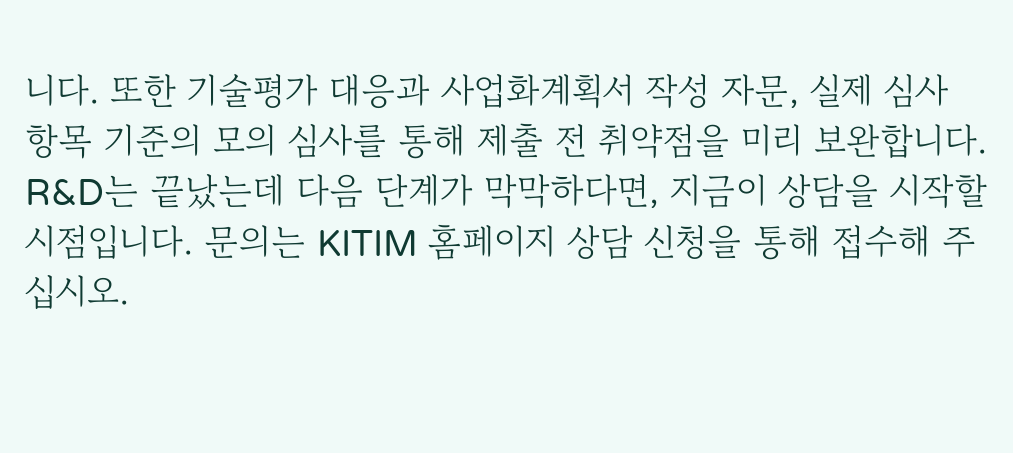니다. 또한 기술평가 대응과 사업화계획서 작성 자문, 실제 심사 항목 기준의 모의 심사를 통해 제출 전 취약점을 미리 보완합니다. R&D는 끝났는데 다음 단계가 막막하다면, 지금이 상담을 시작할 시점입니다. 문의는 KITIM 홈페이지 상담 신청을 통해 접수해 주십시오.